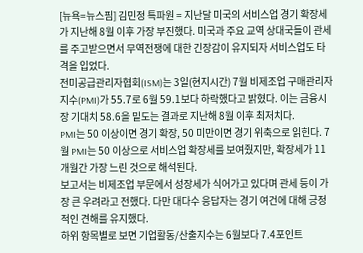[뉴욕=뉴스핌] 김민정 특파원 = 지난달 미국의 서비스업 경기 확장세가 지난해 8월 이후 가장 부진했다. 미국과 주요 교역 상대국들이 관세를 주고받으면서 무역전쟁에 대한 긴장감이 유지되자 서비스업도 타격을 입었다.
전미공급관리자협회(ISM)는 3일(현지시간) 7월 비제조업 구매관리자지수(PMI)가 55.7로 6월 59.1보다 하락했다고 밝혔다. 이는 금융시장 기대치 58.6을 밑도는 결과로 지난해 8월 이후 최저치다.
PMI는 50 이상이면 경기 확장, 50 미만이면 경기 위축으로 읽힌다. 7월 PMI는 50 이상으로 서비스업 확장세를 보여줬지만, 확장세가 11개월간 가장 느린 것으로 해석된다.
보고서는 비제조업 부문에서 성장세가 식어가고 있다며 관세 등이 가장 큰 우려라고 전했다. 다만 대다수 응답자는 경기 여건에 대해 긍정적인 견해를 유지했다.
하위 항목별로 보면 기업활동/산출지수는 6월보다 7.4포인트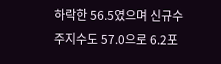하락한 56.5였으며 신규수주지수도 57.0으로 6.2포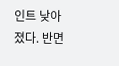인트 낮아졌다. 반면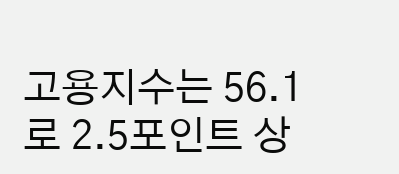고용지수는 56.1로 2.5포인트 상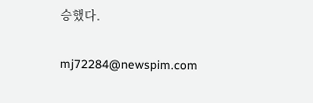승했다.

mj72284@newspim.com